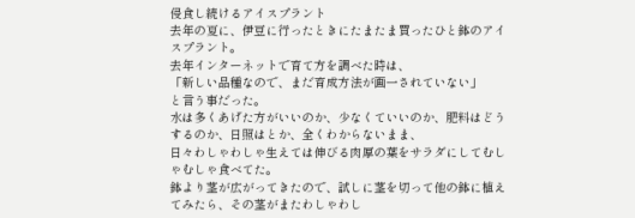侵食し続けるアイスプラント
去年の夏に、伊豆に行ったときにたまたま買ったひと鉢のアイスプラント。
去年インターネットで育て方を調べた時は、
「新しい品種なので、まだ育成方法が画一されていない」
と言う事だった。
水は多くあげた方がいいのか、少なくていいのか、肥料はどうするのか、日照はとか、全くわからないまま、
日々わしゃわしゃ生えては伸びる肉厚の葉をサラダにしてむしゃむしゃ食べてた。
鉢より茎が広がってきたので、試しに茎を切って他の鉢に植えてみたら、その茎がまたわしゃわし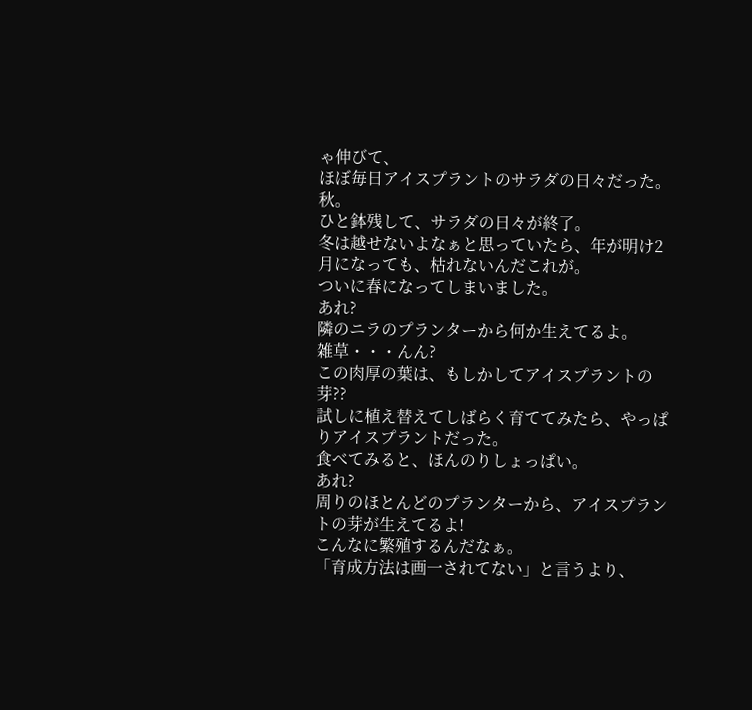ゃ伸びて、
ほぼ毎日アイスプラントのサラダの日々だった。
秋。
ひと鉢残して、サラダの日々が終了。
冬は越せないよなぁと思っていたら、年が明け2月になっても、枯れないんだこれが。
ついに春になってしまいました。
あれ?
隣のニラのプランターから何か生えてるよ。
雑草・・・んん?
この肉厚の葉は、もしかしてアイスプラントの芽??
試しに植え替えてしばらく育ててみたら、やっぱりアイスプラントだった。
食べてみると、ほんのりしょっぱい。
あれ?
周りのほとんどのプランターから、アイスプラントの芽が生えてるよ!
こんなに繁殖するんだなぁ。
「育成方法は画一されてない」と言うより、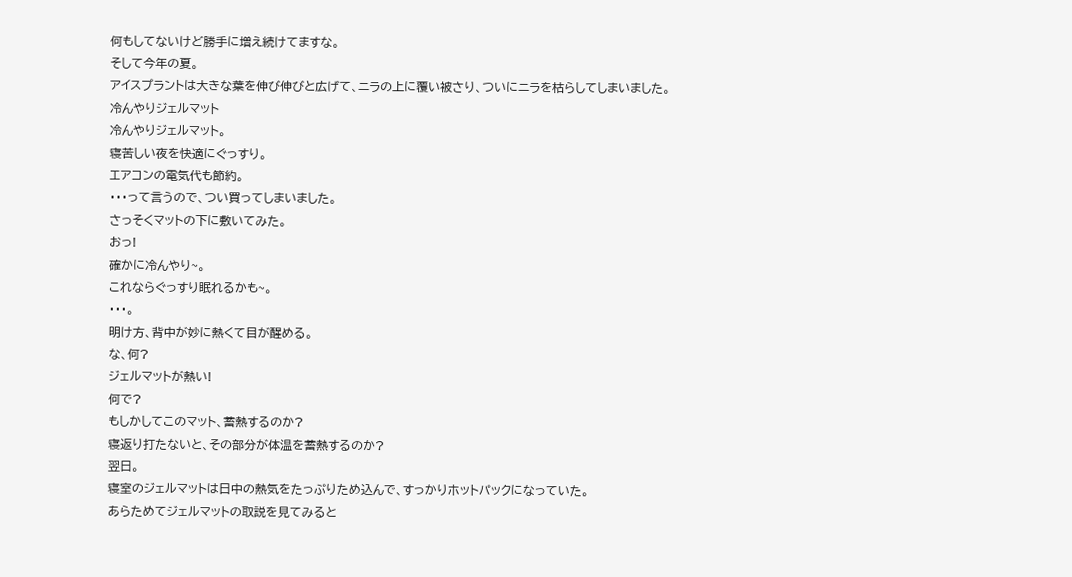何もしてないけど勝手に増え続けてますな。
そして今年の夏。
アイスプラントは大きな葉を伸び伸びと広げて、ニラの上に覆い被さり、ついにニラを枯らしてしまいました。
冷んやりジェルマット
冷んやりジェルマット。
寝苦しい夜を快適にぐっすり。
エアコンの電気代も節約。
・・・って言うので、つい買ってしまいました。
さっそくマットの下に敷いてみた。
おっ!
確かに冷んやり~。
これならぐっすり眠れるかも~。
・・・。
明け方、背中が妙に熱くて目が醒める。
な、何?
ジェルマットが熱い!
何で?
もしかしてこのマット、蓄熱するのか?
寝返り打たないと、その部分が体温を蓄熱するのか?
翌日。
寝室のジェルマットは日中の熱気をたっぷりため込んで、すっかりホットパックになっていた。
あらためてジェルマットの取説を見てみると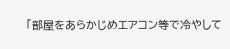「部屋をあらかじめエアコン等で冷やして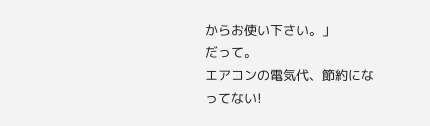からお使い下さい。」
だって。
エアコンの電気代、節約になってない!